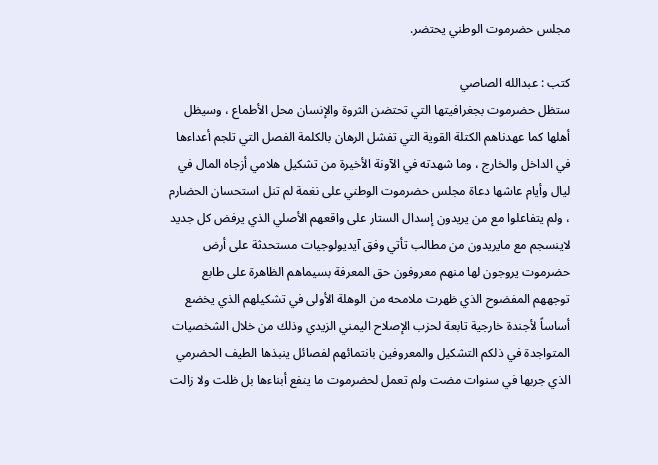مجلس حضرموت الوطني يحتضر.

كتب : عبدالله الصاصي
ستظل حضرموت بجغرافيتها التي تحتضن الثروة والإنسان محل الأطماع ، وسيظل أهلها كما عهدناهم الكتلة القوية التي تفشل الرهان بالكلمة الفصل التي تلجم أعداءها في الداخل والخارج ، وما شهدته في الآونة الأخيرة من تشكيل هلامي أزجاه المال في ليال وأيام عاشها دعاة مجلس حضرموت الوطني على نغمة لم تنل استحسان الحضارم ، ولم يتفاعلوا مع من يريدون إسدال الستار على واقعهم الأصلي الذي يرفض كل جديد لاينسجم مع مايريدون من مطالب تأتي وفق آيديولوجيات مستحدثة على أرض حضرموت يروجون لها منهم معروفون حق المعرفة بسيماهم الظاهرة على طابع توجههم المفضوح الذي ظهرت ملامحه من الوهلة الأولى في تشكيلهم الذي يخضع أساساً لأجندة خارجية تابعة لحزب الإصلاح اليمني الزيدي وذلك من خلال الشخصيات المتواجدة في ذلكم التشكيل والمعروفين بانتمائهم لفصائل ينبذها الطيف الحضرمي الذي جربها في سنوات مضت ولم تعمل لحضرموت ما ينفع أبناءها بل ظلت ولا زالت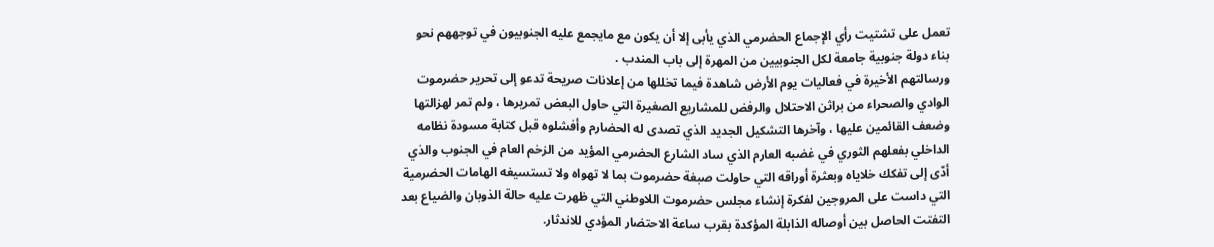تعمل على تشتيت رأي الإجماع الحضرمي الذي يأبى إلا أن يكون مع مايجمع عليه الجنوبيون في توجههم نحو بناء دولة جنوبية جامعة لكل الجنوبيين من المهرة إلى باب المندب .
ورسالتهم الأخيرة في فعاليات يوم الأرض شاهدة فيما تخللها من إعلانات صريحة تدعو إلى تحرير حضرموت الوادي والصحراء من براثن الاحتلال والرفض للمشاريع الصغيرة التي حاول البعض تمريرها ، ولم تمر لهزالتها وضعف القائمين عليها ، وآخرها التشكيل الجديد الذي تصدى له الحضارم وأفشلوه قبل كتابة مسودة نظامه الداخلي بفعلهم الثوري في غضبه العارم الذي ساد الشارع الحضرمي المؤيد من الزخم العام في الجنوب والذي أدّى إلى تفكك خلاياه وبعثرة أوراقه التي حاولت صبغة حضرموت بما لا تهواه ولا تستسيغه الهامات الحضرمية التي داست على المروجين لفكرة إنشاء مجلس حضرموت اللاوطني التي ظهرت عليه حالة الذوبان والضياع بعد التفتت الحاصل بين أوصاله الذابلة المؤكدة بقرب ساعة الاحتضار المؤدي للاندثار.